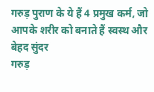गरुड़ पुराण के ये हैं 4 प्रमुख कर्म, जो आपके शरीर को बनाते हैं स्वस्थ और बेहद सुंदर
गरुड़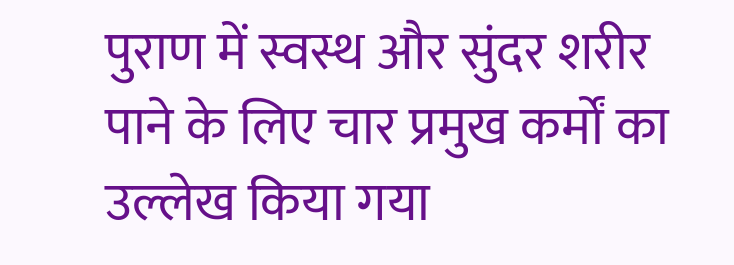पुराण में स्वस्थ और सुंदर शरीर पाने के लिए चार प्रमुख कर्मों का उल्लेख किया गया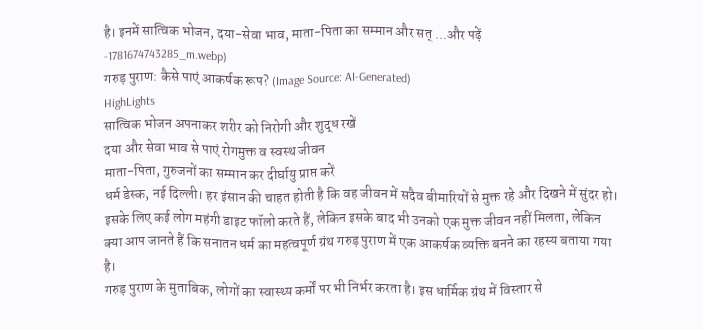है। इनमें सात्विक भोजन, दया-सेवा भाव, माता-पिता का सम्मान और सत् ...और पढ़ें
-1781674743285_m.webp)
गरुड़ पुराण: कैसे पाएं आकर्षक रूप? (Image Source: AI-Generated)
HighLights
सात्विक भोजन अपनाकर शरीर को निरोगी और शुद्ध रखें
दया और सेवा भाव से पाएं रोगमुक्त व स्वस्थ जीवन
माता-पिता, गुरुजनों का सम्मान कर दीर्घायु प्राप्त करें
धर्म डेस्क, नई दिल्ली। हर इंसान की चाहत होती है कि वह जीवन में सदैव बीमारियों से मुक्त रहे और दिखने में सुंदर हो। इसके लिए कई लोग महंगी डाइट फॉलो करते हैं, लेकिन इसके बाद भी उनको एक मुक्त जीवन नहीं मिलता, लेकिन क्या आप जानते हैं कि सनातन धर्म का महत्वपूर्ण ग्रंथ गरुड़ पुराण में एक आकर्षक व्यक्ति बनने का रहस्य बताया गया है।
गरुड़ पुराण के मुताबिक, लोगों का स्वास्थ्य कर्मों पर भी निर्भर करता है। इस धार्मिक ग्रंथ में विस्तार से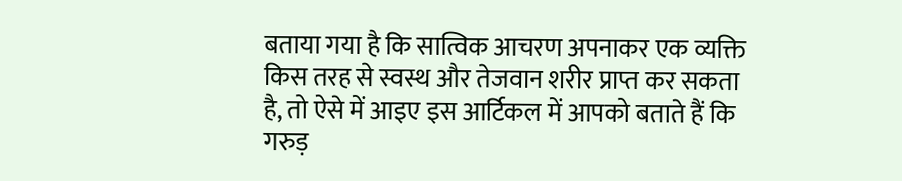बताया गया है कि सात्विक आचरण अपनाकर एक व्यक्ति किस तरह से स्वस्थ और तेजवान शरीर प्राप्त कर सकता है, तो ऐसे में आइए इस आर्टिकल में आपको बताते हैं कि गरुड़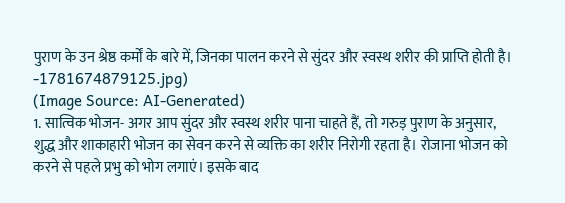पुराण के उन श्रेष्ठ कर्मों के बारे में, जिनका पालन करने से सुंदर और स्वस्थ शरीर की प्राप्ति होती है।
-1781674879125.jpg)
(Image Source: AI-Generated)
1. सात्विक भोजन- अगर आप सुंदर और स्वस्थ शरीर पाना चाहते हैं, तो गरुड़ पुराण के अनुसार, शुद्ध और शाकाहारी भोजन का सेवन करने से व्यक्ति का शरीर निरोगी रहता है। रोजाना भोजन को करने से पहले प्रभु को भोग लगाएं। इसके बाद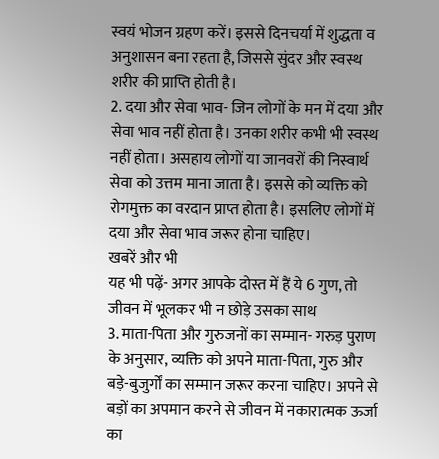स्वयं भोजन ग्रहण करें। इससे दिनचर्या में शुद्धता व अनुशासन बना रहता है, जिससे सुंदर और स्वस्थ शरीर की प्राप्ति होती है।
2. दया और सेवा भाव- जिन लोगों के मन में दया और सेवा भाव नहीं होता है। उनका शरीर कभी भी स्वस्थ नहीं होता। असहाय लोगों या जानवरों की निस्वार्थ सेवा को उत्तम माना जाता है। इससे को व्यक्ति को रोगमुक्त का वरदान प्राप्त होता है। इसलिए लोगों में दया और सेवा भाव जरूर होना चाहिए।
खबरें और भी
यह भी पढ़ें- अगर आपके दोस्त में हैं ये 6 गुण, तो जीवन में भूलकर भी न छोड़े उसका साथ
3. माता-पिता और गुरुजनों का सम्मान- गरुड़ पुराण के अनुसार, व्यक्ति को अपने माता-पिता, गुरु और बड़े-बुजुर्गों का सम्मान जरूर करना चाहिए। अपने से बड़ों का अपमान करने से जीवन में नकारात्मक ऊर्जा का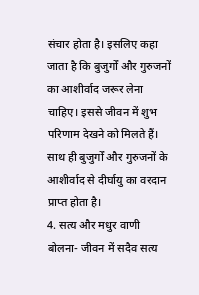संचार होता है। इसलिए कहा जाता है कि बुजुर्गों और गुरुजनों का आशीर्वाद जरूर लेना चाहिए। इससे जीवन में शुभ परिणाम देखने को मिलते हैं। साथ ही बुजुर्गों और गुरुजनों के आशीर्वाद से दीर्घायु का वरदान प्राप्त होता है।
4. सत्य और मधुर वाणी बोलना- जीवन में सदैव सत्य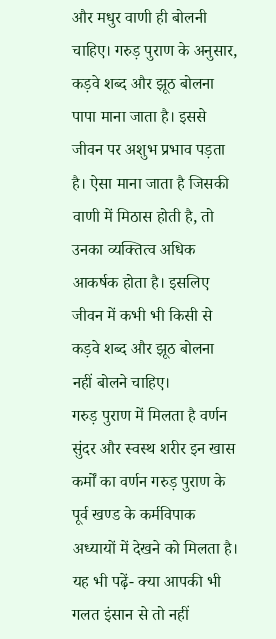और मधुर वाणी ही बोलनी चाहिए। गरुड़ पुराण के अनुसार, कड़वे शब्द और झूठ बोलना पापा माना जाता है। इससे जीवन पर अशुभ प्रभाव पड़ता है। ऐसा माना जाता है जिसकी वाणी में मिठास होती है, तो उनका व्यक्तित्व अधिक आकर्षक होता है। इसलिए जीवन में कभी भी किसी से कड़वे शब्द और झूठ बोलना नहीं बोलने चाहिए।
गरुड़ पुराण में मिलता है वर्णन
सुंदर और स्वस्थ शरीर इन खास कर्मों का वर्णन गरुड़ पुराण के पूर्व खण्ड के कर्मविपाक अध्यायों में देखने को मिलता है।
यह भी पढ़ें- क्या आपकी भी गलत इंसान से तो नहीं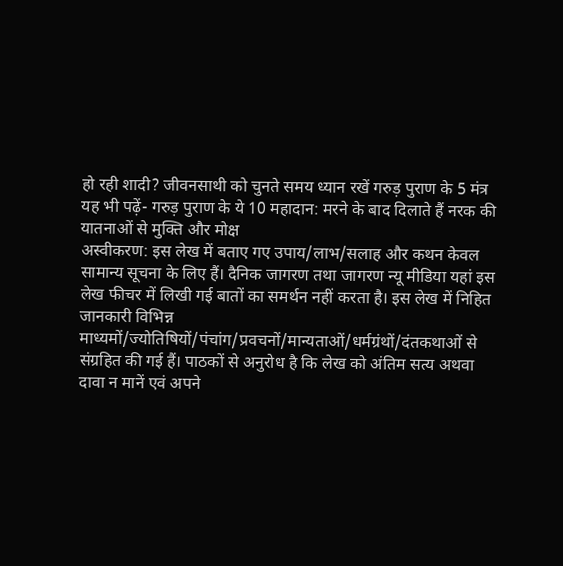हो रही शादी? जीवनसाथी को चुनते समय ध्यान रखें गरुड़ पुराण के 5 मंत्र
यह भी पढ़ें- गरुड़ पुराण के ये 10 महादान: मरने के बाद दिलाते हैं नरक की यातनाओं से मुक्ति और मोक्ष
अस्वीकरण: इस लेख में बताए गए उपाय/लाभ/सलाह और कथन केवल सामान्य सूचना के लिए हैं। दैनिक जागरण तथा जागरण न्यू मीडिया यहां इस लेख फीचर में लिखी गई बातों का समर्थन नहीं करता है। इस लेख में निहित जानकारी विभिन्न माध्यमों/ज्योतिषियों/पंचांग/प्रवचनों/मान्यताओं/धर्मग्रंथों/दंतकथाओं से संग्रहित की गई हैं। पाठकों से अनुरोध है कि लेख को अंतिम सत्य अथवा दावा न मानें एवं अपने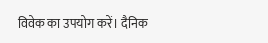विवेक का उपयोग करें। दैनिक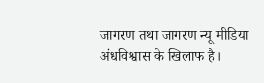जागरण तथा जागरण न्यू मीडिया अंधविश्वास के खिलाफ है।